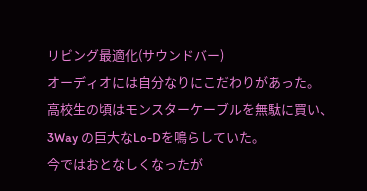リビング最適化(サウンドバー)
オーディオには自分なりにこだわりがあった。
高校生の頃はモンスターケーブルを無駄に買い、3Way の巨大なLo-Dを鳴らしていた。
今ではおとなしくなったが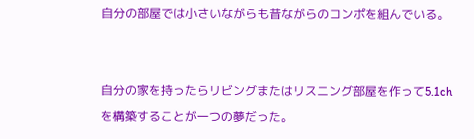自分の部屋では小さいながらも昔ながらのコンポを組んでいる。


自分の家を持ったらリビングまたはリスニング部屋を作って5.1chを構築することが一つの夢だった。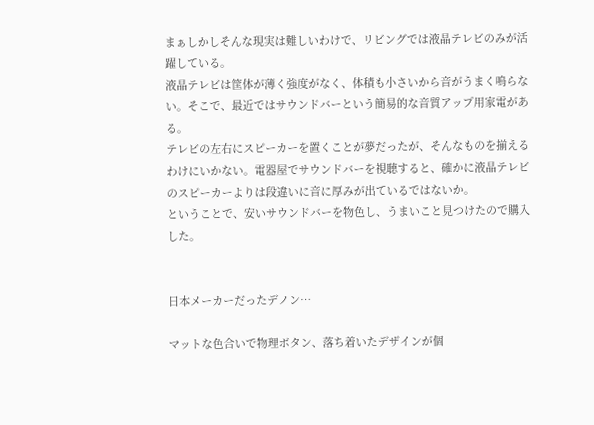まぁしかしそんな現実は難しいわけで、リビングでは液晶テレビのみが活躍している。
液晶テレビは筐体が薄く強度がなく、体積も小さいから音がうまく鳴らない。そこで、最近ではサウンドバーという簡易的な音質アップ用家電がある。
テレビの左右にスピーカーを置くことが夢だったが、そんなものを揃えるわけにいかない。電器屋でサウンドバーを視聴すると、確かに液晶テレビのスピーカーよりは段違いに音に厚みが出ているではないか。
ということで、安いサウンドバーを物色し、うまいこと見つけたので購入した。


日本メーカーだったデノン…

マットな色合いで物理ボタン、落ち着いたデザインが個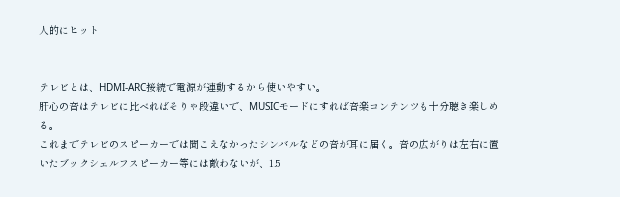人的にヒット


テレビとは、HDMI-ARC接続で電源が連動するから使いやすい。
肝心の音はテレビに比べればそりゃ段違いで、MUSICモードにすれば音楽コンテンツも十分聴き楽しめる。
これまでテレビのスピーカーでは聞こえなかったシンバルなどの音が耳に届く。音の広がりは左右に置いたブックシェルフスピーカー等には敵わないが、1.5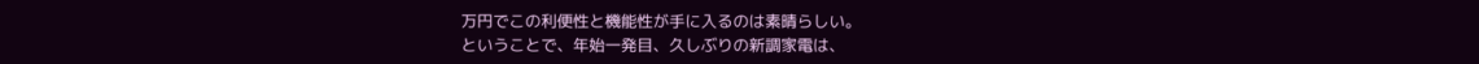万円でこの利便性と機能性が手に入るのは素晴らしい。
ということで、年始一発目、久しぶりの新調家電は、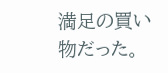満足の買い物だった。